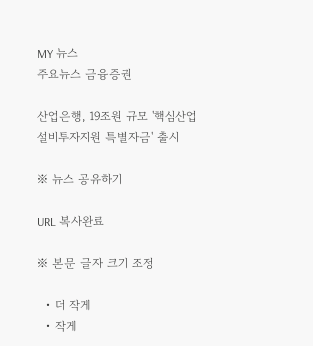MY 뉴스
주요뉴스 금융증권

산업은행, 19조원 규모 '핵심산업 설비투자지원 특별자금' 출시

※ 뉴스 공유하기

URL 복사완료

※ 본문 글자 크기 조정

  • 더 작게
  • 작게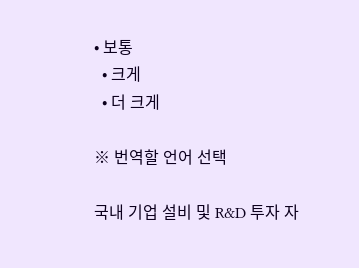• 보통
  • 크게
  • 더 크게

※ 번역할 언어 선택

국내 기업 설비 및 R&D 투자 자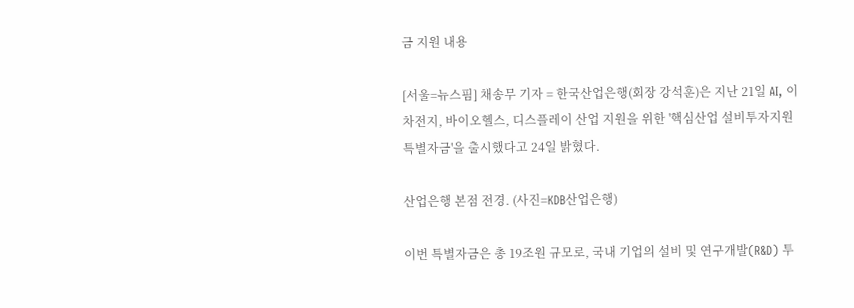금 지원 내용

[서울=뉴스핌] 채송무 기자 = 한국산업은행(회장 강석훈)은 지난 21일 AI, 이차전지, 바이오헬스, 디스플레이 산업 지원을 위한 '핵심산업 설비투자지원 특별자금'을 출시했다고 24일 밝혔다.

산업은행 본점 전경. (사진=KDB산업은행)

이번 특별자금은 총 19조원 규모로, 국내 기업의 설비 및 연구개발(R&D) 투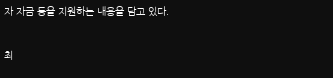자 자금 등을 지원하는 내용을 담고 있다.

최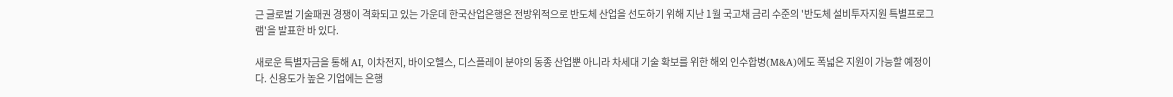근 글로벌 기술패권 경쟁이 격화되고 있는 가운데 한국산업은행은 전방위적으로 반도체 산업을 선도하기 위해 지난 1월 국고채 금리 수준의 '반도체 설비투자지원 특별프로그램'을 발표한 바 있다.

새로운 특별자금을 통해 AI, 이차전지, 바이오헬스, 디스플레이 분야의 동종 산업뿐 아니라 차세대 기술 확보를 위한 해외 인수합병(M&A)에도 폭넓은 지원이 가능할 예정이다. 신용도가 높은 기업에는 은행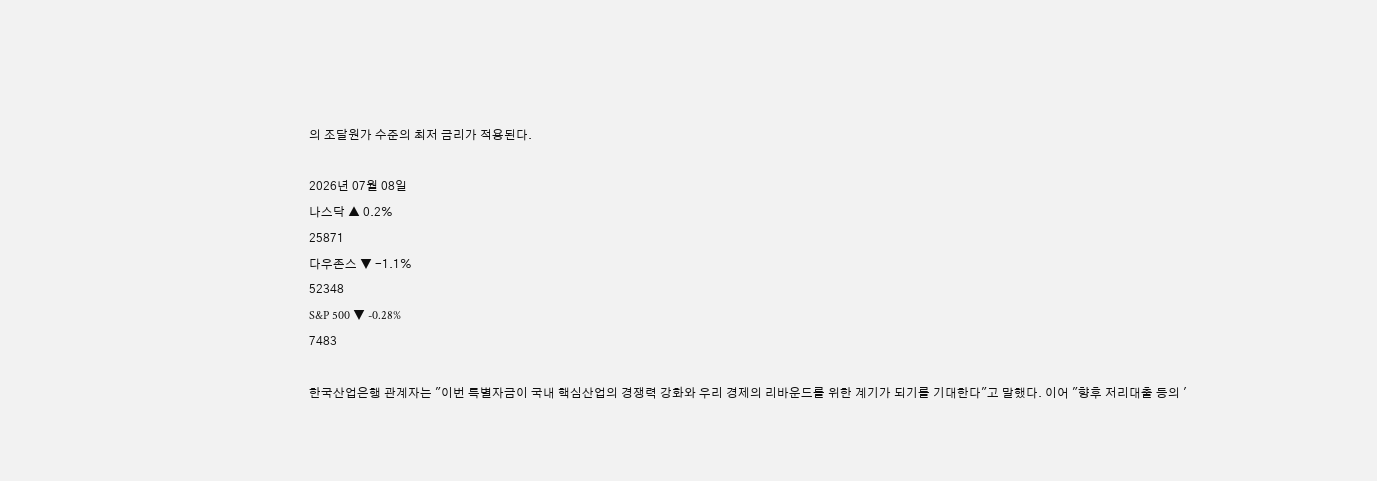의 조달원가 수준의 최저 금리가 적용된다.

2026년 07월 08일
나스닥 ▲ 0.2%
25871
다우존스 ▼ -1.1%
52348
S&P 500 ▼ -0.28%
7483

한국산업은행 관계자는 "이번 특별자금이 국내 핵심산업의 경쟁력 강화와 우리 경제의 리바운드를 위한 계기가 되기를 기대한다"고 말했다. 이어 "향후 저리대출 등의 '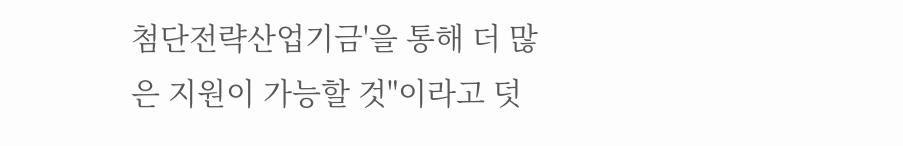첨단전략산업기금'을 통해 더 많은 지원이 가능할 것"이라고 덧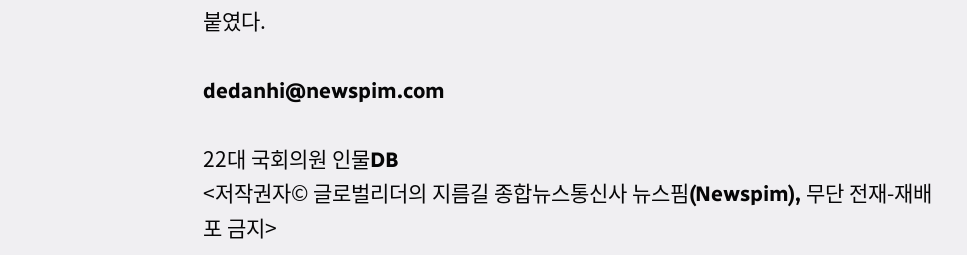붙였다.

dedanhi@newspim.com

22대 국회의원 인물DB
<저작권자© 글로벌리더의 지름길 종합뉴스통신사 뉴스핌(Newspim), 무단 전재-재배포 금지>